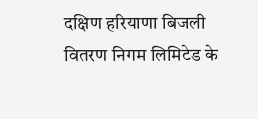दक्षिण हरियाणा बिजली वितरण निगम लिमिटेड के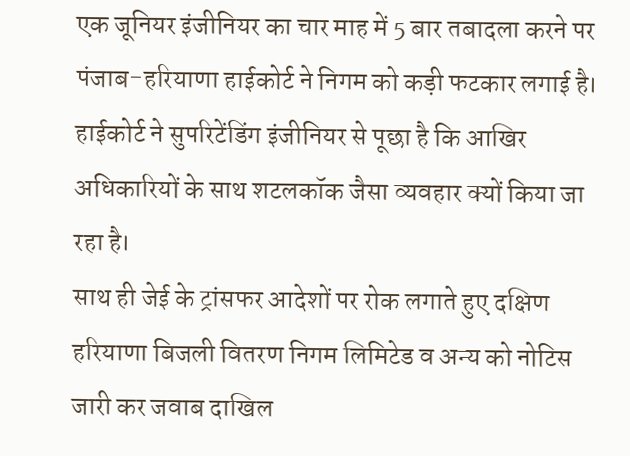एक जूनियर इंजीनियर का चार माह में 5 बार तबादला करने पर पंजाब-हरियाणा हाईकोर्ट ने निगम को कड़ी फटकार लगाई है। हाईकोर्ट ने सुपरिटेंडिंग इंजीनियर से पूछा है कि आखिर अधिकारियों के साथ शटलकॉक जैसा व्यवहार क्यों किया जा रहा है।
साथ ही जेई के ट्रांसफर आदेशों पर रोक लगाते हुए दक्षिण हरियाणा बिजली वितरण निगम लिमिटेड व अन्य को नोटिस जारी कर जवाब दाखिल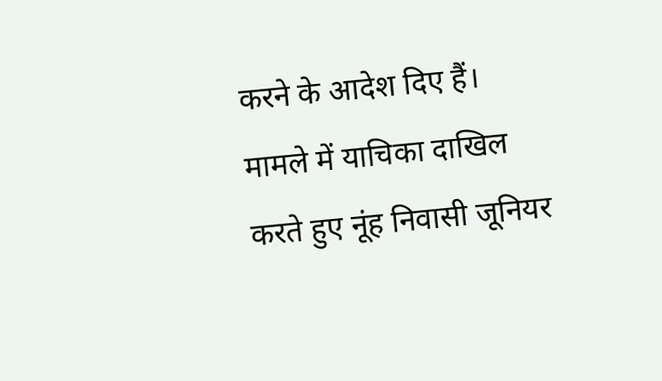करने के आदेश दिए हैं।
मामले में याचिका दाखिल करते हुए नूंह निवासी जूनियर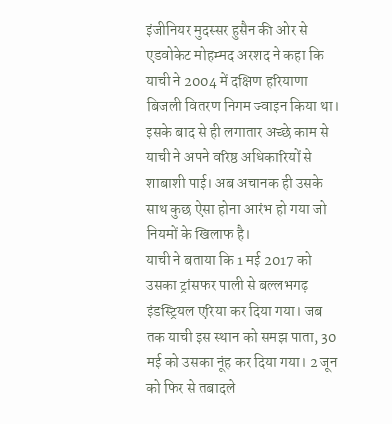इंजीनियर मुदस्सर हुसैन की ओर से एडवोकेट मोहम्मद अरशद ने कहा कि याची ने 2004 में दक्षिण हरियाणा बिजली वितरण निगम ज्वाइन किया था। इसके बाद से ही लगातार अच्छे काम से याची ने अपने वरिष्ठ अधिकारियों से शाबाशी पाई। अब अचानक ही उसके साथ कुछ ऐसा होना आरंभ हो गया जो नियमों के खिलाफ है।
याची ने बताया कि 1 मई 2017 को उसका ट्रांसफर पाली से बल्लभगढ़ इंडस्ट्रियल एरिया कर दिया गया। जब तक याची इस स्थान को समझ पाता, 30 मई को उसका नूंह कर दिया गया। 2 जून को फिर से तबादले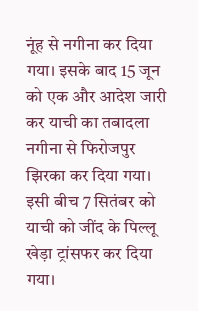नूंह से नगीना कर दिया गया। इसके बाद 15 जून को एक और आदेश जारी कर याची का तबादला नगीना से फिरोजपुर झिरका कर दिया गया। इसी बीच 7 सितंबर को याची को जींद के पिल्लू खेड़ा ट्रांसफर कर दिया गया।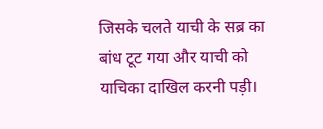जिसके चलते याची के सब्र का बांध टूट गया और याची को याचिका दाखिल करनी पड़ी।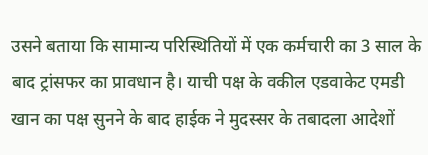उसने बताया कि सामान्य परिस्थितियों में एक कर्मचारी का 3 साल के बाद ट्रांसफर का प्रावधान है। याची पक्ष के वकील एडवाकेट एमडी खान का पक्ष सुनने के बाद हाईक ने मुदस्सर के तबादला आदेशों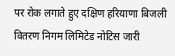पर रोक लगाते हुए दक्षिण हरियाणा बिजली वितरण निगम लिमिटेड नोटिस जारी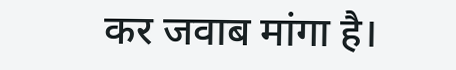कर जवाब मांगा है।